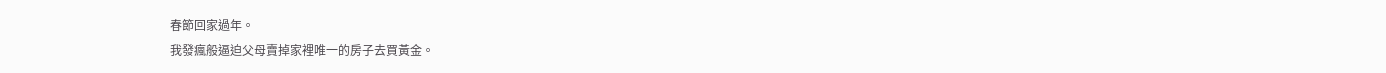春節回家過年。
我發瘋般逼迫父母賣掉家裡唯一的房子去買黃金。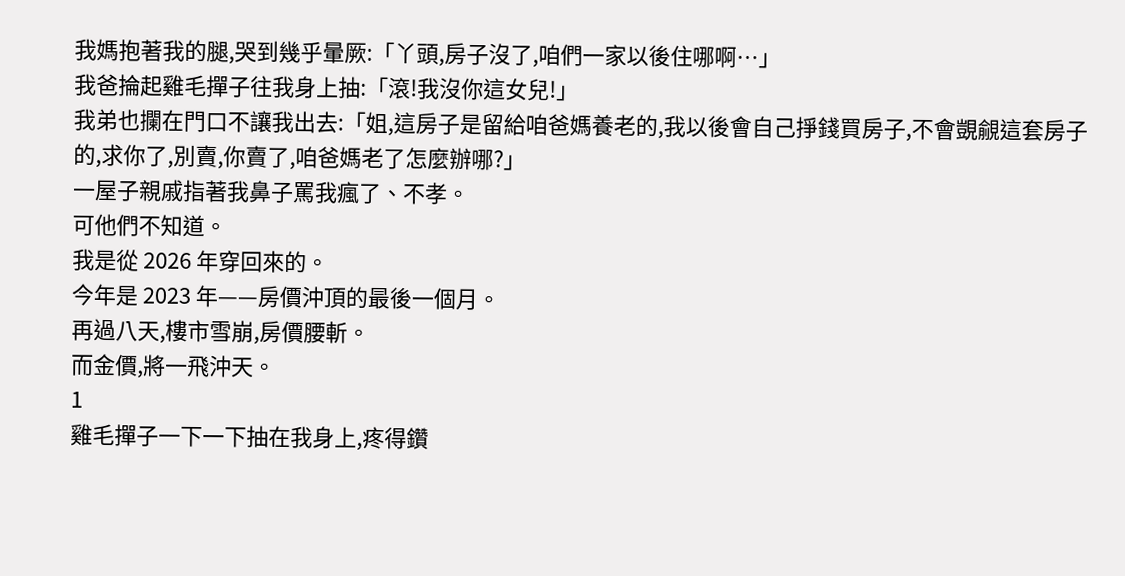我媽抱著我的腿,哭到幾乎暈厥:「丫頭,房子沒了,咱們一家以後住哪啊…」
我爸掄起雞毛撣子往我身上抽:「滾!我沒你這女兒!」
我弟也攔在門口不讓我出去:「姐,這房子是留給咱爸媽養老的,我以後會自己掙錢買房子,不會覬覦這套房子的,求你了,別賣,你賣了,咱爸媽老了怎麼辦哪?」
一屋子親戚指著我鼻子罵我瘋了、不孝。
可他們不知道。
我是從 2026 年穿回來的。
今年是 2023 年——房價沖頂的最後一個月。
再過八天,樓市雪崩,房價腰斬。
而金價,將一飛沖天。
1
雞毛撣子一下一下抽在我身上,疼得鑽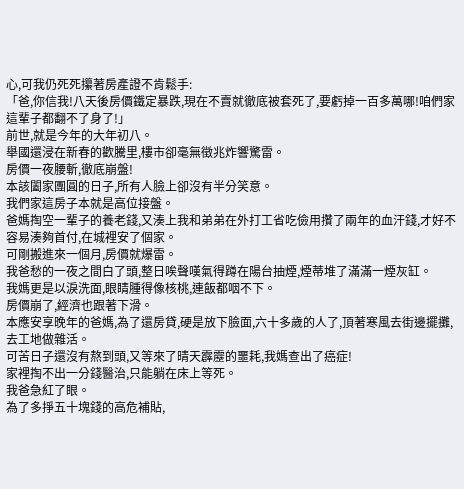心,可我仍死死攥著房產證不肯鬆手:
「爸,你信我!八天後房價鐵定暴跌,現在不賣就徹底被套死了,要虧掉一百多萬哪!咱們家這輩子都翻不了身了!」
前世,就是今年的大年初八。
舉國還浸在新春的歡騰里,樓市卻毫無徵兆炸響驚雷。
房價一夜腰斬,徹底崩盤!
本該闔家團圓的日子,所有人臉上卻沒有半分笑意。
我們家這房子本就是高位接盤。
爸媽掏空一輩子的養老錢,又湊上我和弟弟在外打工省吃儉用攢了兩年的血汗錢,才好不容易湊夠首付,在城裡安了個家。
可剛搬進來一個月,房價就爆雷。
我爸愁的一夜之間白了頭,整日唉聲嘆氣得蹲在陽台抽煙,煙蒂堆了滿滿一煙灰缸。
我媽更是以淚洗面,眼睛腫得像核桃,連飯都咽不下。
房價崩了,經濟也跟著下滑。
本應安享晚年的爸媽,為了還房貸,硬是放下臉面,六十多歲的人了,頂著寒風去街邊擺攤,去工地做雜活。
可苦日子還沒有熬到頭,又等來了晴天霹靂的噩耗,我媽查出了癌症!
家裡掏不出一分錢醫治,只能躺在床上等死。
我爸急紅了眼。
為了多掙五十塊錢的高危補貼,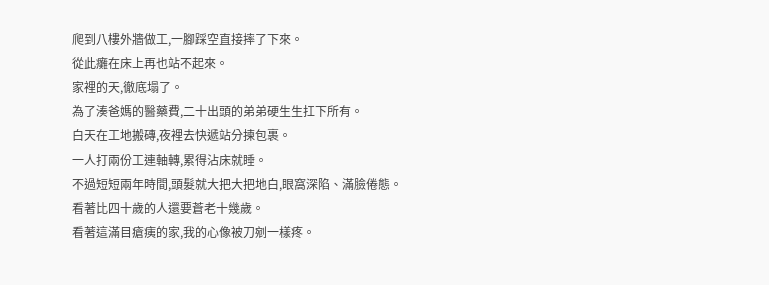爬到八樓外牆做工,一腳踩空直接摔了下來。
從此癱在床上再也站不起來。
家裡的天,徹底塌了。
為了湊爸媽的醫藥費,二十出頭的弟弟硬生生扛下所有。
白天在工地搬磚,夜裡去快遞站分揀包裹。
一人打兩份工連軸轉,累得沾床就睡。
不過短短兩年時間,頭髮就大把大把地白,眼窩深陷、滿臉倦態。
看著比四十歲的人還要蒼老十幾歲。
看著這滿目瘡痍的家,我的心像被刀剜一樣疼。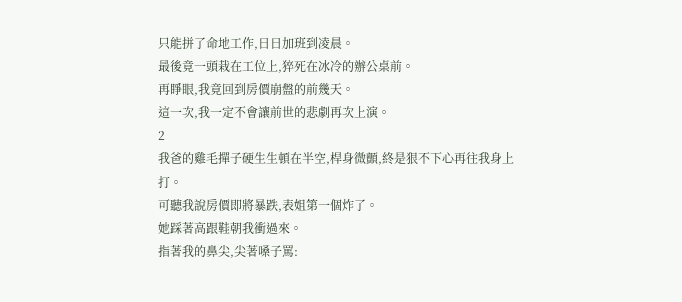只能拼了命地工作,日日加班到凌晨。
最後竟一頭栽在工位上,猝死在冰冷的辦公桌前。
再睜眼,我竟回到房價崩盤的前幾天。
這一次,我一定不會讓前世的悲劇再次上演。
2
我爸的雞毛撣子硬生生頓在半空,桿身微顫,終是狠不下心再往我身上打。
可聽我說房價即將暴跌,表姐第一個炸了。
她踩著高跟鞋朝我衝過來。
指著我的鼻尖,尖著嗓子罵: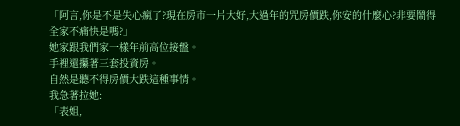「阿言,你是不是失心瘋了?現在房市一片大好,大過年的咒房價跌,你安的什麼心?非要鬧得全家不痛快是嗎?」
她家跟我們家一樣年前高位接盤。
手裡還攥著三套投資房。
自然是聽不得房價大跌這種事情。
我急著拉她:
「表姐,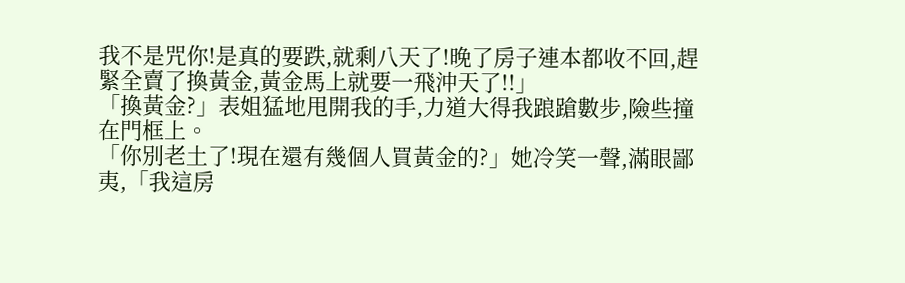我不是咒你!是真的要跌,就剩八天了!晚了房子連本都收不回,趕緊全賣了換黃金,黃金馬上就要一飛沖天了!!」
「換黃金?」表姐猛地甩開我的手,力道大得我踉蹌數步,險些撞在門框上。
「你別老土了!現在還有幾個人買黃金的?」她冷笑一聲,滿眼鄙夷,「我這房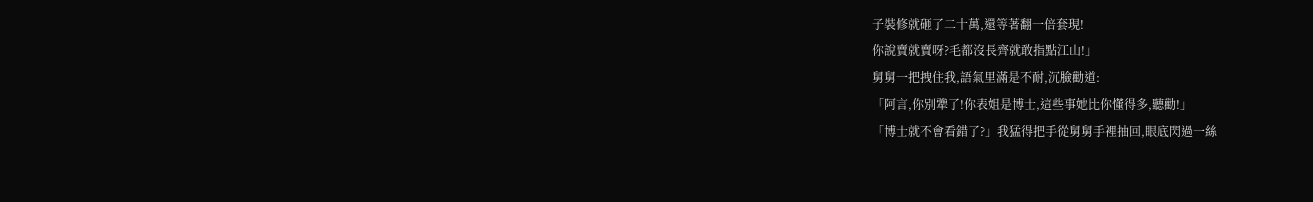子裝修就砸了二十萬,還等著翻一倍套現!
你說賣就賣呀?毛都沒長齊就敢指點江山!」
舅舅一把拽住我,語氣里滿是不耐,沉臉勸道:
「阿言,你別犟了!你表姐是博士,這些事她比你懂得多,聽勸!」
「博士就不會看錯了?」我猛得把手從舅舅手裡抽回,眼底閃過一絲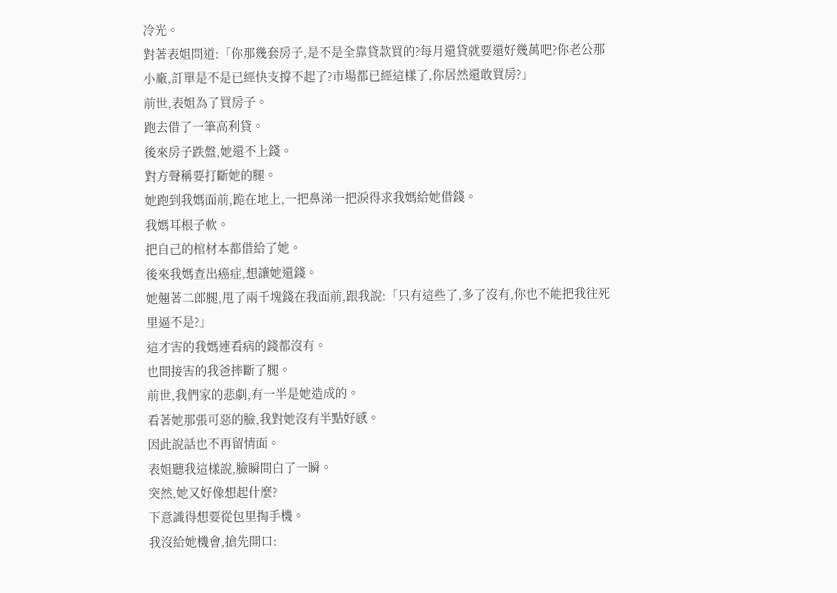冷光。
對著表姐問道:「你那幾套房子,是不是全靠貸款買的?每月還貸就要還好幾萬吧?你老公那小廠,訂單是不是已經快支撐不起了?市場都已經這樣了,你居然還敢買房?」
前世,表姐為了買房子。
跑去借了一筆高利貸。
後來房子跌盤,她還不上錢。
對方聲稱要打斷她的腿。
她跑到我媽面前,跪在地上,一把鼻涕一把淚得求我媽給她借錢。
我媽耳根子軟。
把自己的棺材本都借給了她。
後來我媽查出癌症,想讓她還錢。
她翹著二郎腿,甩了兩千塊錢在我面前,跟我說:「只有這些了,多了沒有,你也不能把我往死里逼不是?」
這才害的我媽連看病的錢都沒有。
也間接害的我爸摔斷了腿。
前世,我們家的悲劇,有一半是她造成的。
看著她那張可惡的臉,我對她沒有半點好感。
因此說話也不再留情面。
表姐聽我這樣說,臉瞬間白了一瞬。
突然,她又好像想起什麼?
下意識得想要從包里掏手機。
我沒給她機會,搶先開口: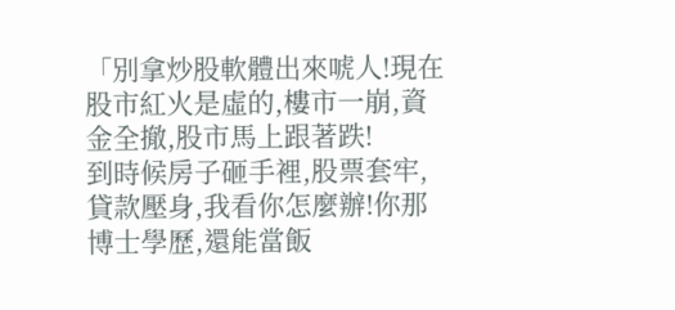「別拿炒股軟體出來唬人!現在股市紅火是虛的,樓市一崩,資金全撤,股市馬上跟著跌!
到時候房子砸手裡,股票套牢,貸款壓身,我看你怎麼辦!你那博士學歷,還能當飯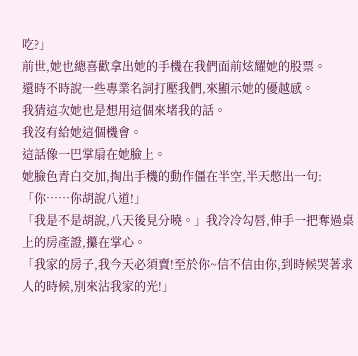吃?」
前世,她也總喜歡拿出她的手機在我們面前炫耀她的股票。
還時不時說一些專業名詞打壓我們,來顯示她的優越感。
我猜這次她也是想用這個來堵我的話。
我沒有給她這個機會。
這話像一巴掌扇在她臉上。
她臉色青白交加,掏出手機的動作僵在半空,半天憋出一句:「你……你胡說八道!」
「我是不是胡說,八天後見分曉。」我冷冷勾唇,伸手一把奪過桌上的房產證,攥在掌心。
「我家的房子,我今天必須賣!至於你~信不信由你,到時候哭著求人的時候,別來沾我家的光!」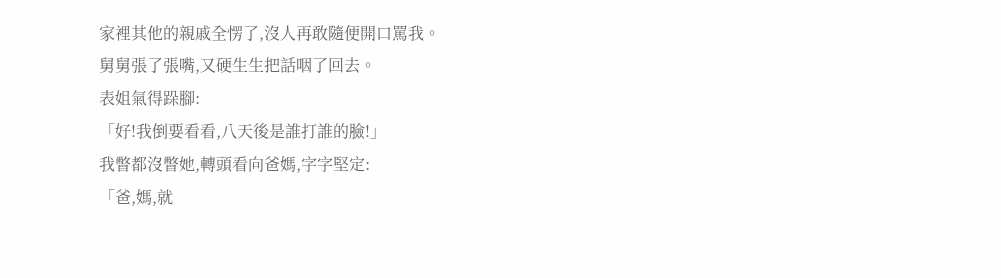家裡其他的親戚全愣了,沒人再敢隨便開口罵我。
舅舅張了張嘴,又硬生生把話咽了回去。
表姐氣得跺腳:
「好!我倒要看看,八天後是誰打誰的臉!」
我瞥都沒瞥她,轉頭看向爸媽,字字堅定:
「爸,媽,就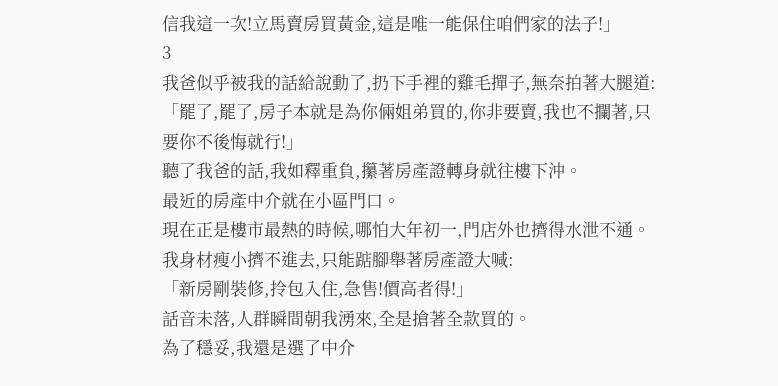信我這一次!立馬賣房買黃金,這是唯一能保住咱們家的法子!」
3
我爸似乎被我的話給說動了,扔下手裡的雞毛撣子,無奈拍著大腿道:
「罷了,罷了,房子本就是為你倆姐弟買的,你非要賣,我也不攔著,只要你不後悔就行!」
聽了我爸的話,我如釋重負,攥著房產證轉身就往樓下沖。
最近的房產中介就在小區門口。
現在正是樓市最熱的時候,哪怕大年初一,門店外也擠得水泄不通。
我身材瘦小擠不進去,只能踮腳舉著房產證大喊:
「新房剛裝修,拎包入住,急售!價高者得!」
話音未落,人群瞬間朝我湧來,全是搶著全款買的。
為了穩妥,我還是選了中介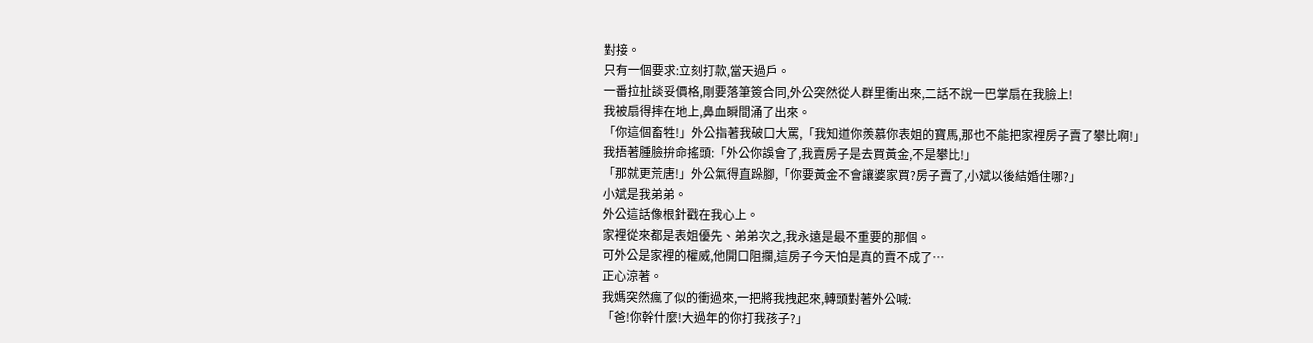對接。
只有一個要求:立刻打款,當天過戶。
一番拉扯談妥價格,剛要落筆簽合同,外公突然從人群里衝出來,二話不說一巴掌扇在我臉上!
我被扇得摔在地上,鼻血瞬間涌了出來。
「你這個畜牲!」外公指著我破口大罵,「我知道你羨慕你表姐的寶馬,那也不能把家裡房子賣了攀比啊!」
我捂著腫臉拚命搖頭:「外公你誤會了,我賣房子是去買黃金,不是攀比!」
「那就更荒唐!」外公氣得直跺腳,「你要黃金不會讓婆家買?房子賣了,小斌以後結婚住哪?」
小斌是我弟弟。
外公這話像根針戳在我心上。
家裡從來都是表姐優先、弟弟次之,我永遠是最不重要的那個。
可外公是家裡的權威,他開口阻攔,這房子今天怕是真的賣不成了…
正心涼著。
我媽突然瘋了似的衝過來,一把將我拽起來,轉頭對著外公喊:
「爸!你幹什麼!大過年的你打我孩子?」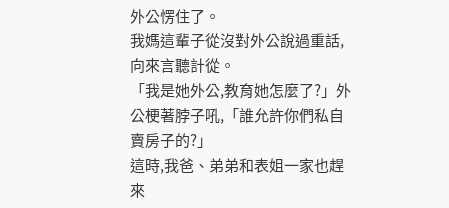外公愣住了。
我媽這輩子從沒對外公說過重話,向來言聽計從。
「我是她外公,教育她怎麼了?」外公梗著脖子吼,「誰允許你們私自賣房子的?」
這時,我爸、弟弟和表姐一家也趕來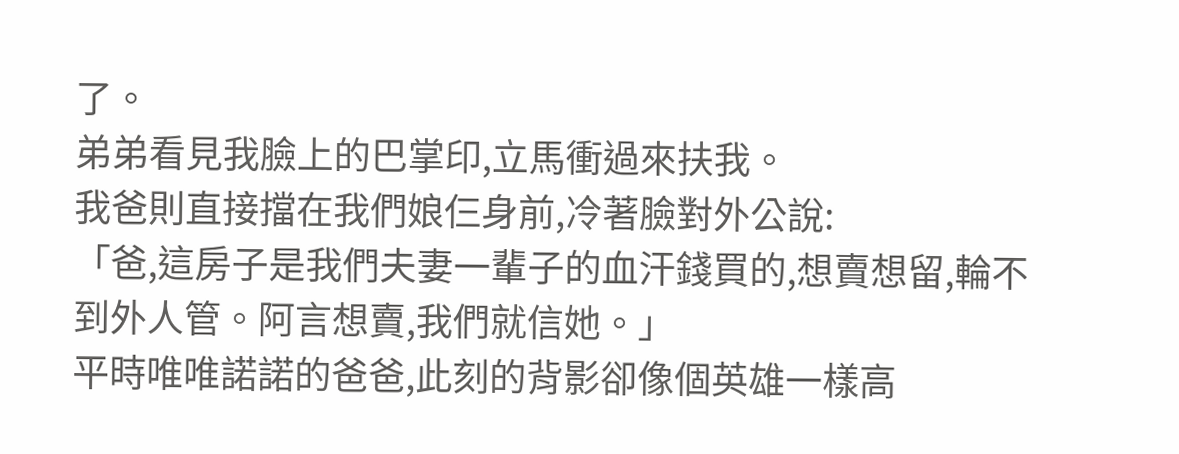了。
弟弟看見我臉上的巴掌印,立馬衝過來扶我。
我爸則直接擋在我們娘仨身前,冷著臉對外公說:
「爸,這房子是我們夫妻一輩子的血汗錢買的,想賣想留,輪不到外人管。阿言想賣,我們就信她。」
平時唯唯諾諾的爸爸,此刻的背影卻像個英雄一樣高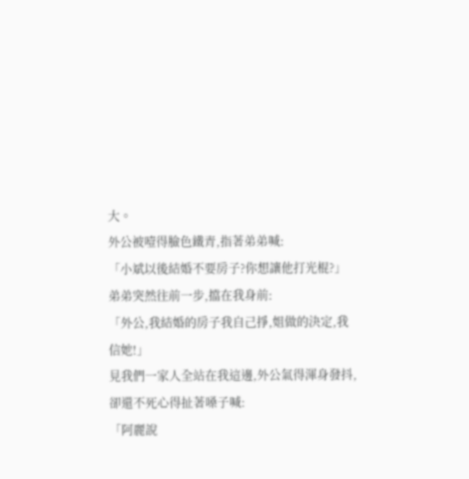大。
外公被噎得臉色鐵青,指著弟弟喊:
「小斌以後結婚不要房子?你想讓他打光棍?」
弟弟突然往前一步,擋在我身前:
「外公,我結婚的房子我自己掙,姐做的決定,我信她!」
見我們一家人全站在我這邊,外公氣得渾身發抖,卻還不死心得扯著嗓子喊:
「阿麗說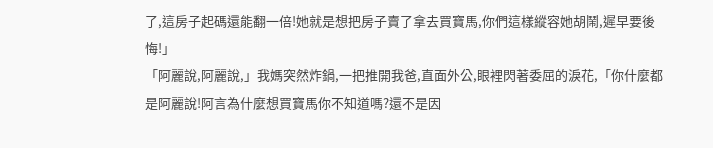了,這房子起碼還能翻一倍!她就是想把房子賣了拿去買寶馬,你們這樣縱容她胡鬧,遲早要後悔!」
「阿麗說,阿麗說,」我媽突然炸鍋,一把推開我爸,直面外公,眼裡閃著委屈的淚花,「你什麼都是阿麗說!阿言為什麼想買寶馬你不知道嗎?還不是因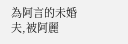為阿言的未婚夫,被阿麗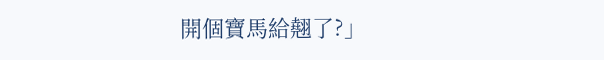開個寶馬給翹了?」